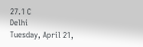27.1 C
Delhi
Tuesday, April 21,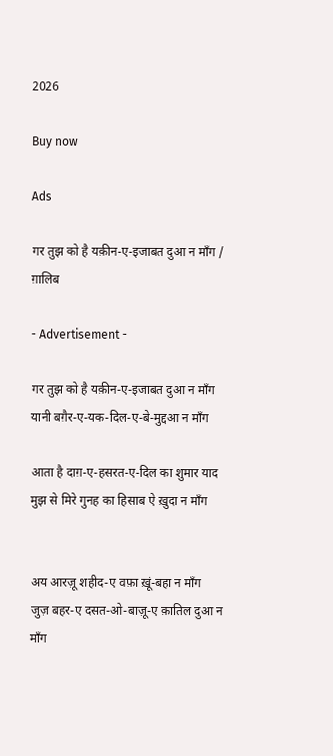2026

Buy now

Ads

गर तुझ को है यक़ीन-ए-इजाबत दुआ न माँग / ग़ालिब

- Advertisement -

गर तुझ को है यक़ीन-ए-इजाबत दुआ न माँग
यानी बग़ैर-ए-यक-दिल-ए-बे-मुद्दआ न माँग

आता है दाग़-ए-हसरत-ए-दिल का शुमार याद
मुझ से मिरे गुनह का हिसाब ऐ ख़ुदा न माँग


अय आरज़ू शहीद-ए वफ़ा ख़ूं-बहा न माँग
जुज़ बहर-ए दसत-ओ-बाज़ू-ए क़ातिल दुआ न माँग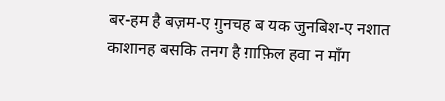बर-हम है बज़म-ए ग़ुनचह ब यक जुनबिश-ए नशात
काशानह बसकि तनग है ग़ाफ़िल हवा न माँग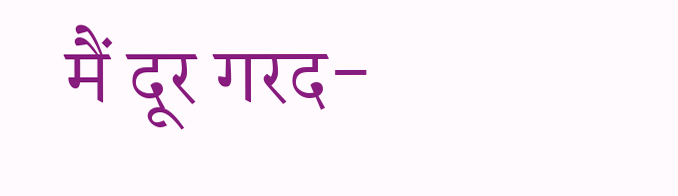मैं दूर गरद-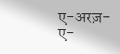ए-अरज़-ए-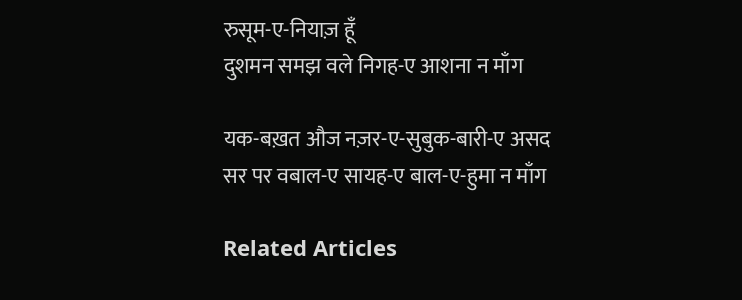रुसूम-ए-नियाज़ हूँ
दुशमन समझ वले निगह-ए आशना न माँग

यक-बख़त औज नज़र-ए-सुबुक-बारी-ए असद
सर पर वबाल-ए सायह-ए बाल-ए-हुमा न माँग

Related Articles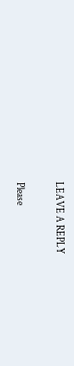LEAVE A REPLY

Please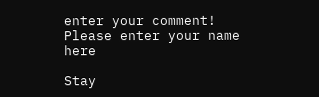enter your comment!
Please enter your name here

Stay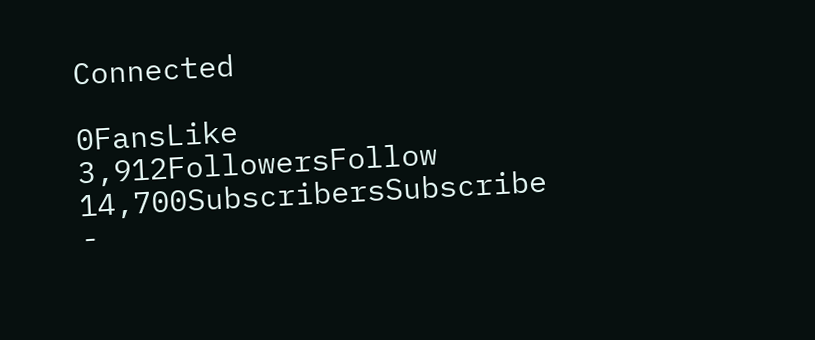Connected

0FansLike
3,912FollowersFollow
14,700SubscribersSubscribe
-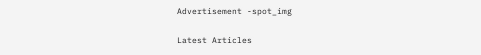Advertisement -spot_img

Latest Articles